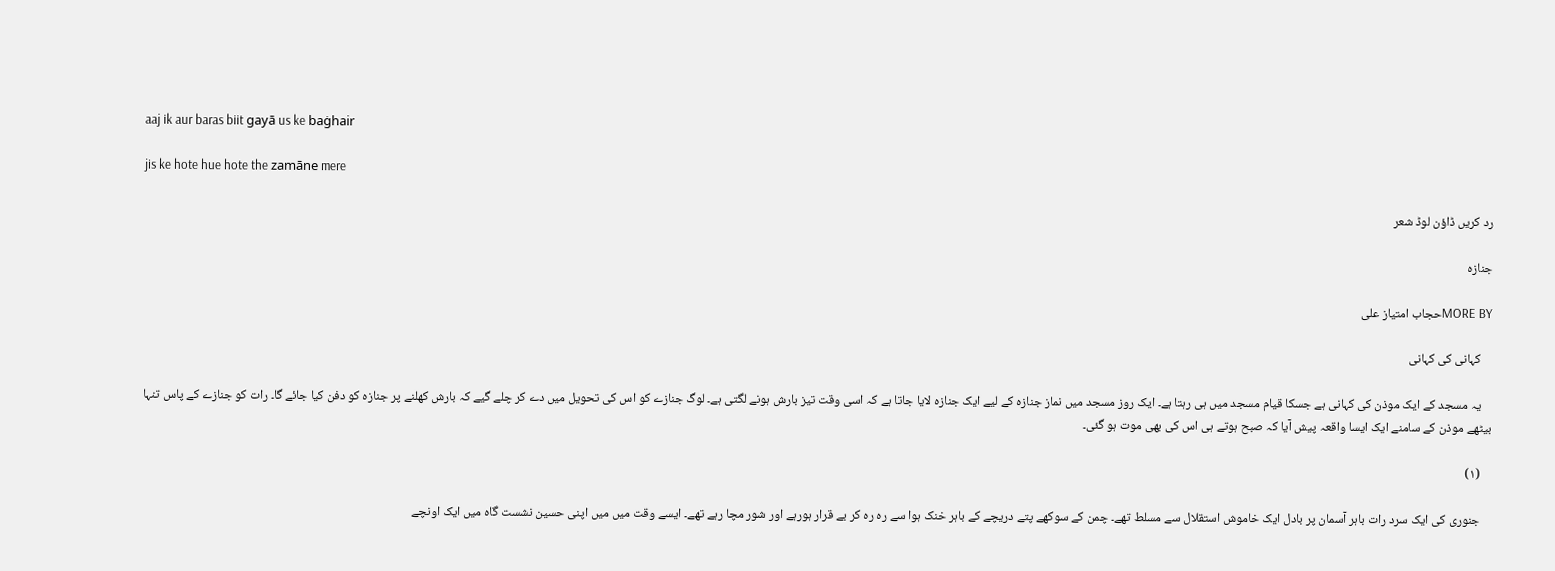aaj ik aur baras biit gayā us ke baġhair

jis ke hote hue hote the zamāne mere

رد کریں ڈاؤن لوڈ شعر

جنازہ

MORE BYحجاب امتیاز علی

    کہانی کی کہانی

    یہ مسجد کے ایک موذن کی کہانی ہے جسکا قیام مسجد میں ہی رہتا ہے۔ ایک روز مسجد میں نماز جنازہ کے لیے ایک جنازہ لایا جاتا ہے کہ اسی وقت تیز بارش ہونے لگتی ہے۔ لوگ جنازے کو اس کی تحویل میں دے کر چلے گیے کہ بارش کھلنے پر جنازہ کو دفن کیا جائے گا۔ رات کو جنازے کے پاس تنہا بیٹھے موذن کے سامنے ایک ایسا واقعہ پیش آیا کہ صبح ہوتے ہی اس کی بھی موت ہو گئی۔

    (۱)

    جنوری کی ایک سرد رات باہر آسمان پر بادل ایک خاموش استقلال سے مسلط تھے۔ چمن کے سوکھے پتے دریچے کے باہر خنک ہوا سے رہ رہ کر بے قرار ہورہے اور شور مچا رہے تھے۔ ایسے وقت میں میں اپنی حسین نشست گاہ میں ایک اونچے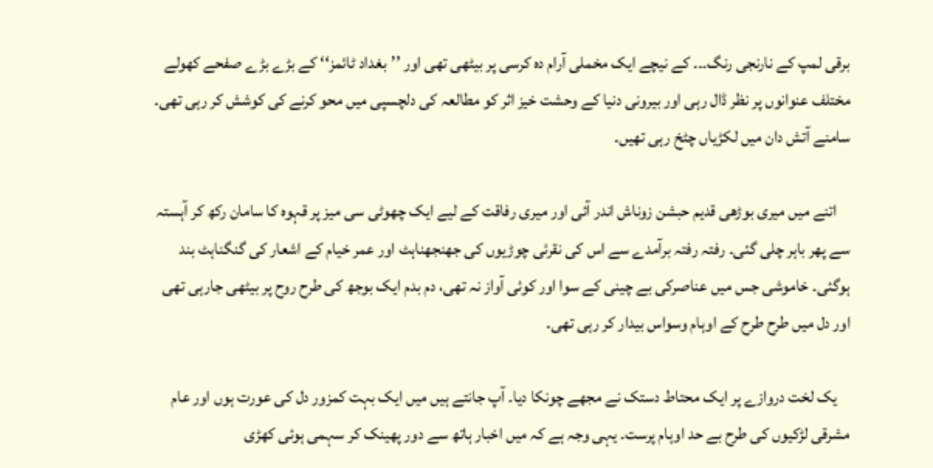برقی لمپ کے نارنجی رنگ۔۔۔ کے نیچے ایک مخملی آرام دہ کرسی پر بیٹھی تھی اور ’’بغداد ٹائمز‘‘ کے بڑے بڑے صفحے کھولے مختلف عنوانوں پر نظر ڈال رہی اور بیرونی دنیا کے وحشت خیز اثر کو مطالعہ کی دلچسپی میں محو کرنے کی کوشش کر رہی تھی۔ سامنے آتش دان میں لکڑیاں چٹخ رہی تھیں۔

    اتنے میں میری بوڑھی قدیم حبشن زوناش اندر آئی اور میری رفاقت کے لیے ایک چھوٹی سی میز پر قہوہ کا سامان رکھ کر آہستہ سے پھر باہر چلی گئی۔ رفتہ رفتہ برآمدے سے اس کی نقرئی چوڑیوں کی جھنجھناہٹ اور عمر خیام کے اشعار کی گنگناہٹ بند ہوگئی۔ خاموشی جس میں عناصرکی بے چینی کے سوا اور کوئی آواز نہ تھی، دم بدم ایک بوجھ کی طرح روح پر بیٹھی جارہی تھی اور دل میں طرح طرح کے اوہام وسواس بیدار کر رہی تھی۔

    یک لخت دروازے پر ایک محتاط دستک نے مجھے چونکا دیا۔ آپ جانتے ہیں میں ایک بہت کمزور دل کی عورت ہوں اور عام مشرقی لڑکیوں کی طرح بے حد اوہام پرست۔ یہی وجہ ہے کہ میں اخبار ہاتھ سے دور پھینک کر سہمی ہوئی کھڑی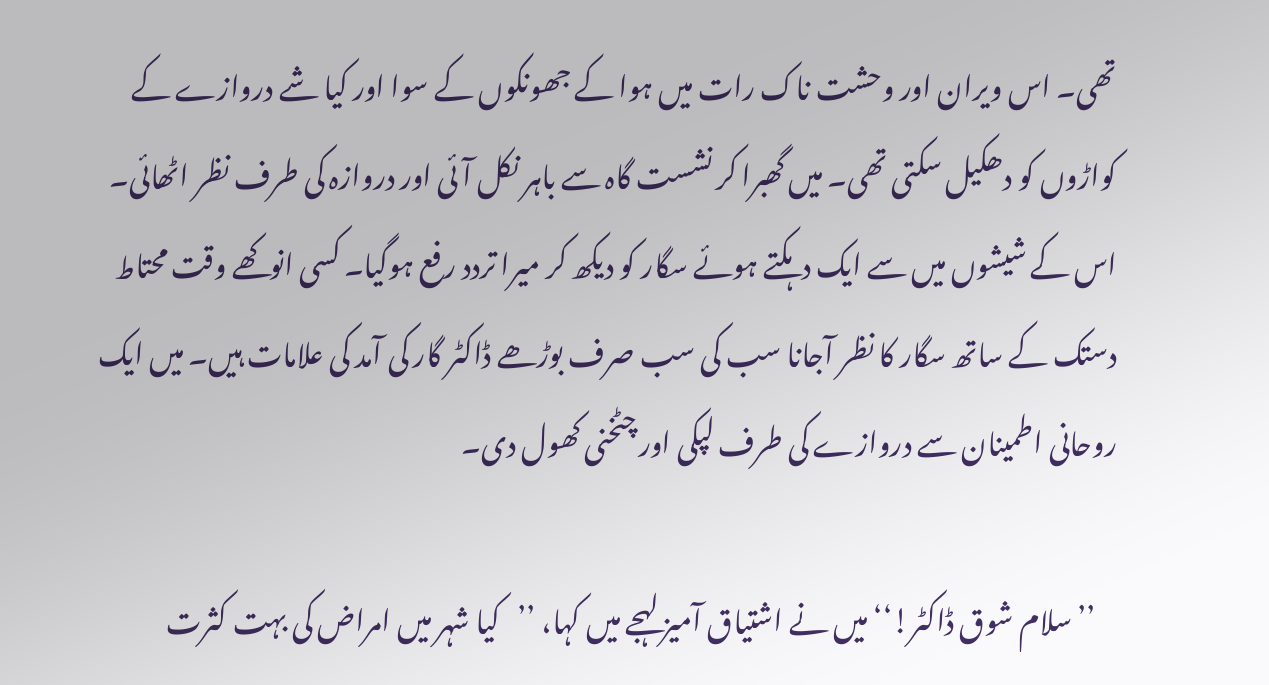تھی۔ اس ویران اور وحشت ناک رات میں ہوا کے جھونکوں کے سوا اور کیا شے دروازے کے کواڑوں کو دھکیل سکتی تھی۔ میں گھبرا کر نشست گاہ سے باہر نکل آئی اور دروازہ کی طرف نظر اٹھائی۔ اس کے شیشوں میں سے ایک دہکتے ہوئے سگار کو دیکھ کر میرا تردد رفع ہوگیا۔ کسی انوکھے وقت محتاط دستک کے ساتھ سگار کا نظر آجانا سب کی سب صرف بوڑھے ڈاکٹر گار کی آمد کی علامات ہیں۔ میں ایک روحانی اطمینان سے دروازے کی طرف لپکی اور چٹخنی کھول دی۔

    ’’سلام شوق ڈاکٹر!‘‘ میں نے اشتیاق آمیز لہجے میں کہا، ’’کیا شہر میں امراض کی بہت کثرت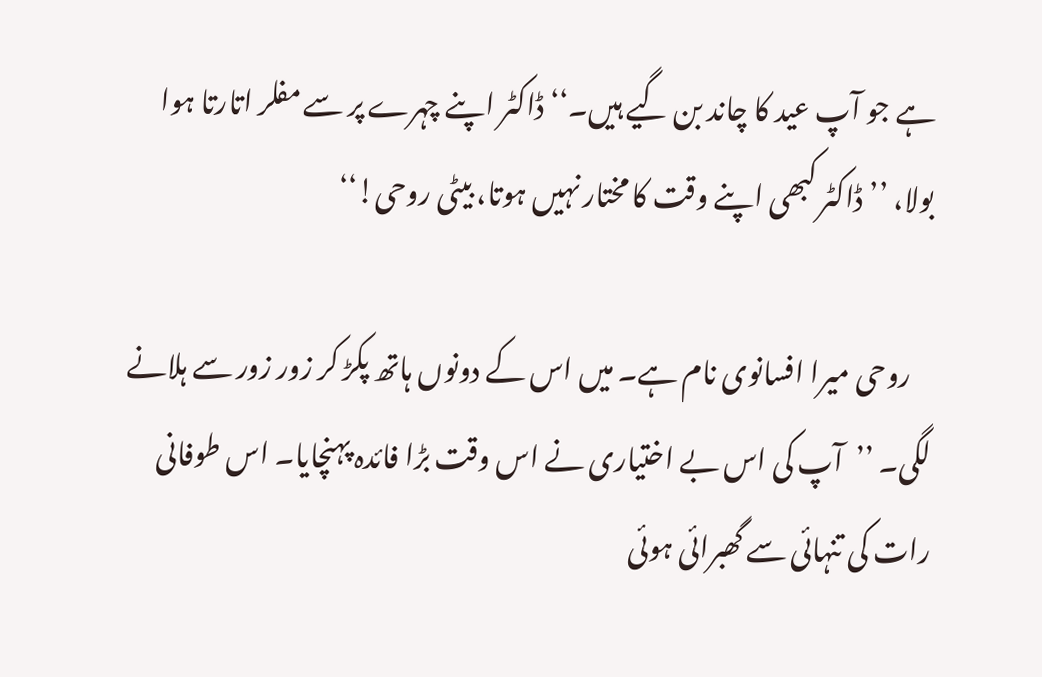ہے جو آپ عید کا چاند بن گیے ہیں۔‘‘ ڈاکٹر اپنے چہرے پر سے مفلر اتارتا ہوا بولا، ’’ڈاکٹر کبھی اپنے وقت کا مختار نہیں ہوتا، بیٹی روحی!‘‘

    روحی میرا افسانوی نام ہے۔ میں اس کے دونوں ہاتھ پکڑ کر زور زور سے ہلانے لگی۔ ’’آپ کی اس بے اختیاری نے اس وقت بڑا فائدہ پہنچایا۔ اس طوفانی رات کی تنہائی سے گھبرائی ہوئی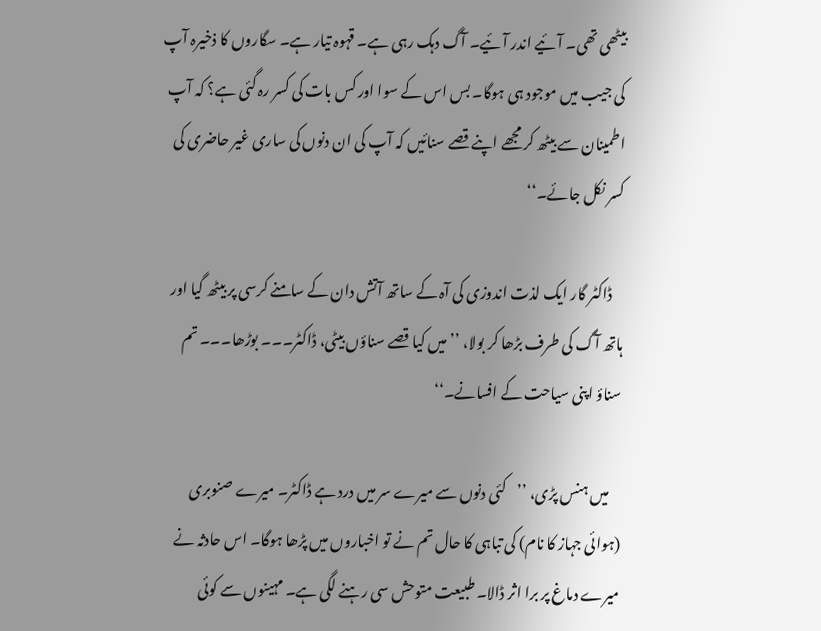بیٹھی تھی۔ آئیے اندر آئیے۔ آگ دہک رہی ہے۔ قہوہ تیار ہے۔ سگاروں کا ذخیرہ آپ کی جیب میں موجود ہی ہوگا۔ بس اس کے سوا اور کس بات کی کسر رہ گئی ہے؟ کہ آپ اطمینان سے بیٹھ کر مجھے اپنے قصے سنائیں کہ آپ کی ان دنوں کی ساری غیر حاضری کی کسر نکل جائے۔‘‘

    ڈاکٹر گار ایک لذت اندوزی کی آہ کے ساتھ آتش دان کے سامنے کرسی پر بیٹھ گیا اور ہاتھ آگ کی طرف بڑھا کر بولا، ’’میں کیا قصے سناؤں بیٹی، ڈاکٹر۔۔۔ بوڑھا۔۔۔ تم سناؤ اپنی سیاحت کے افسانے۔‘‘

    میں ہنس پڑی، ’’کئی دنوں سے میرے سر میں درد ہے ڈاکٹر۔ میرے صنوبری (ہوائی جہاز کا نام) کی تباہی کا حال تم نے تو اخباروں میں پڑھا ہوگا۔ اس حادثہ نے میرے دماغ پر برا اثر ڈالا۔ طبیعت متوحش سی رہنے لگی ہے۔ مہینوں سے کوئی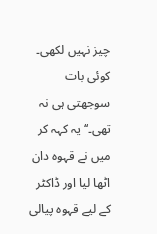چیز نہیں لکھی۔ کوئی بات سوجھتی ہی نہ تھی۔‘‘ یہ کہہ کر میں نے قہوہ دان اٹھا لیا اور ڈاکٹر کے لیے قہوہ پیالی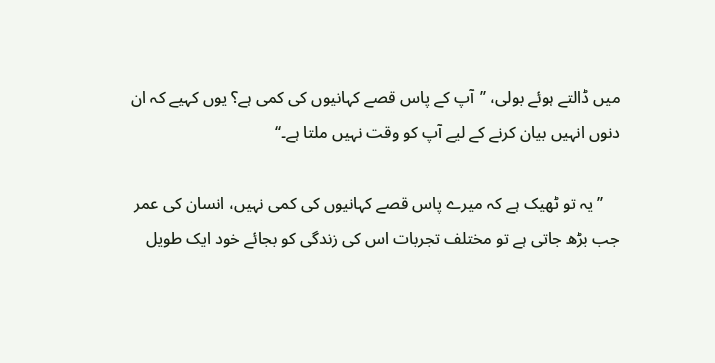میں ڈالتے ہوئے بولی، ’’آپ کے پاس قصے کہانیوں کی کمی ہے؟ یوں کہیے کہ ان دنوں انہیں بیان کرنے کے لیے آپ کو وقت نہیں ملتا ہے۔‘‘

    ’’یہ تو ٹھیک ہے کہ میرے پاس قصے کہانیوں کی کمی نہیں، انسان کی عمر جب بڑھ جاتی ہے تو مختلف تجربات اس کی زندگی کو بجائے خود ایک طویل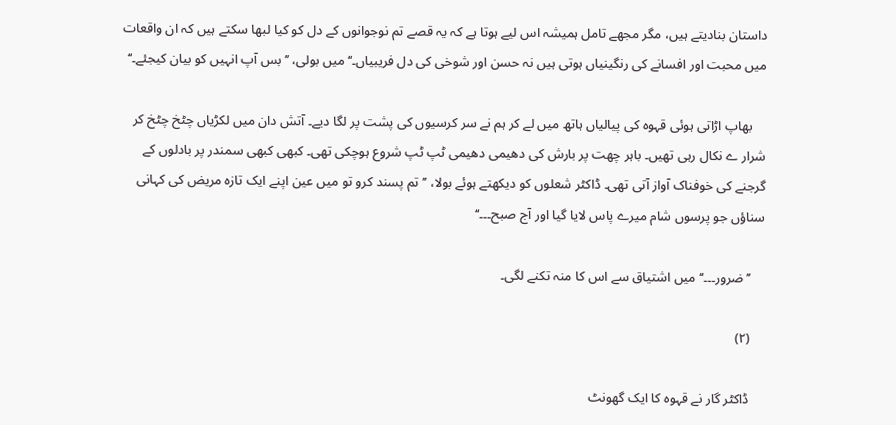داستان بنادیتے ہیں، مگر مجھے تامل ہمیشہ اس لیے ہوتا ہے کہ یہ قصے تم نوجوانوں کے دل کو کیا لبھا سکتے ہیں کہ ان واقعات میں محبت اور افسانے کی رنگینیاں ہوتی ہیں نہ حسن اور شوخی کی دل فریبیاں۔‘‘ میں بولی، ’’بس آپ انہیں کو بیان کیجئے۔‘‘

    بھاپ اڑاتی ہوئی قہوہ کی پیالیاں ہاتھ میں لے کر ہم نے سر کرسیوں کی پشت پر لگا دیے۔ آتش دان میں لکڑیاں چٹخ چٹخ کر شرار ے نکال رہی تھیں۔ باہر چھت پر بارش کی دھیمی دھیمی ٹپ ٹپ شروع ہوچکی تھی۔ کبھی کبھی سمندر پر بادلوں کے گرجنے کی خوفناک آواز آتی تھی۔ ڈاکٹر شعلوں کو دیکھتے ہوئے بولا، ’’تم پسند کرو تو میں عین اپنے ایک تازہ مریض کی کہانی سناؤں جو پرسوں شام میرے پاس لایا گیا اور آج صبح۔۔۔‘‘

    ’’ضرور۔۔۔‘‘ میں اشتیاق سے اس کا منہ تکنے لگی۔

    (۲)

    ڈاکٹر گار نے قہوہ کا ایک گھونٹ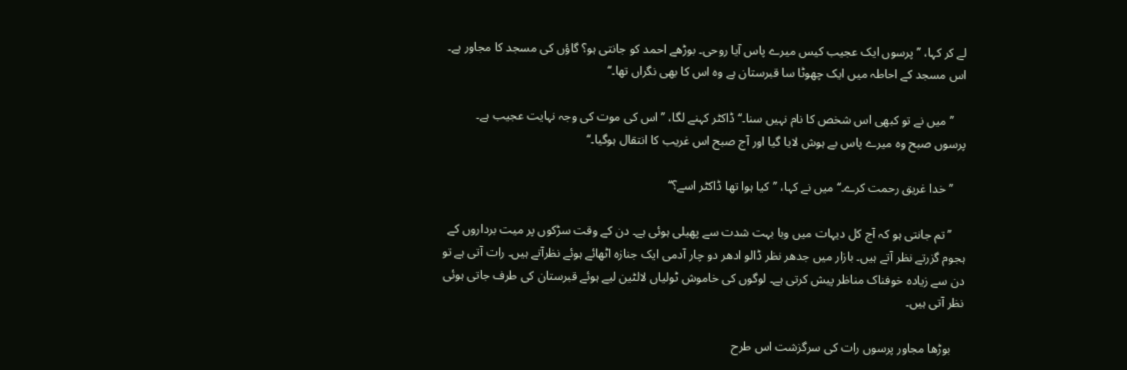لے کر کہا، ’’پرسوں ایک عجیب کیس میرے پاس آیا روحی۔ بوڑھے احمد کو جانتی ہو؟ گاؤں کی مسجد کا مجاور ہے۔ اس مسجد کے احاطہ میں ایک چھوٹا سا قبرستان ہے وہ اس کا بھی نگراں تھا۔‘‘

    ’’میں نے تو کبھی اس شخص کا نام نہیں سنا۔‘‘ ڈاکٹر کہنے لگا، ’’اس کی موت کی وجہ نہایت عجیب ہے۔ پرسوں صبح وہ میرے پاس بے ہوش لایا گیا اور آج صبح اس غریب کا انتقال ہوگیا۔‘‘

    ’’خدا غریق رحمت کرے۔‘‘ میں نے کہا، ’’کیا ہوا تھا ڈاکٹر اسے؟‘‘

    ’’تم جانتی ہو کہ آج کل دیہات میں وبا بہت شدت سے پھیلی ہوئی ہے۔ دن کے وقت سڑکوں پر میت برداروں کے ہجوم گزرتے نظر آتے ہیں۔ بازار میں جدھر نظر ڈالو ادھر دو چار آدمی ایک جنازہ اٹھائے ہوئے نظرآتے ہیں۔ رات آتی ہے تو دن سے زیادہ خوفناک مناظر پیش کرتی ہے۔ لوگوں کی خاموش ٹولیاں لالٹین لیے ہوئے قبرستان کی طرف جاتی ہوئی نظر آتی ہیں۔

    بوڑھا مجاور پرسوں رات کی سرگزشت اس طرح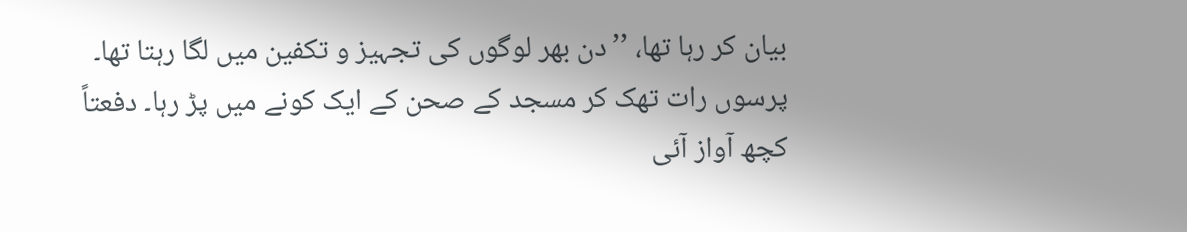بیان کر رہا تھا، ’’دن بھر لوگوں کی تجہیز و تکفین میں لگا رہتا تھا۔ پرسوں رات تھک کر مسجد کے صحن کے ایک کونے میں پڑ رہا۔ دفعتاً کچھ آواز آئی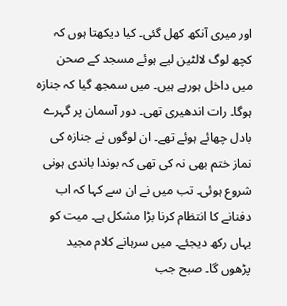اور میری آنکھ کھل گئی۔ کیا دیکھتا ہوں کہ کچھ لوگ لالٹین لیے ہوئے مسجد کے صحن میں داخل ہورہے ہیں۔ میں سمجھ گیا کہ جنازہ ہوگا۔ رات اندھیری تھی۔ دور آسمان پر گہرے بادل چھائے ہوئے تھے۔ ان لوگوں نے جنازہ کی نماز ختم بھی نہ کی تھی کہ بوندا باندی ہونی شروع ہوئی۔ تب میں نے ان سے کہا کہ اب دفنانے کا انتظام کرنا بڑا مشکل ہے۔ میت کو یہاں رکھ دیجئے۔ میں سرہانے کلام مجید پڑھوں گا۔ صبح جب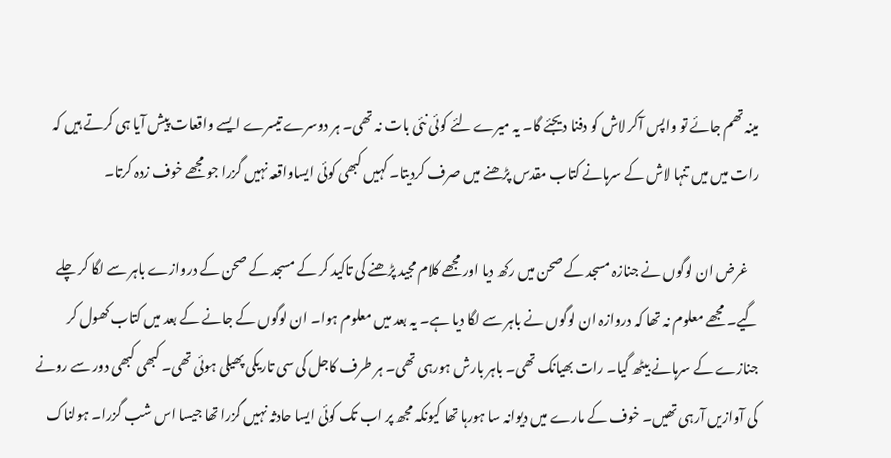مینہ تھم جائے تو واپس آکر لاش کو دفنا دیجئے گا۔ یہ میرے لئے کوئی نئی بات نہ تھی۔ ہر دوسرے تیسرے ایسے واقعات پیش آیا ہی کرتے ہیں کہ رات میں میں تنہا لاش کے سرہانے کتاب مقدس پڑھنے میں صرف کردیتا۔ کہیں کبھی کوئی ایساواقعہ نہیں گزرا جو مجھے خوف زدہ کرتا۔

    غرض ان لوگوں نے جنازہ مسجد کے صحن میں رکھ دیا اور مجھے کلام مجید پڑھنے کی تاکید کر کے مسجد کے صحن کے دروازے باہر سے لگا کر چلے گیے۔ مجھے معلوم نہ تھا کہ دروازہ ان لوگوں نے باہر سے لگا دیا ہے۔ یہ بعد میں معلوم ہوا۔ ان لوگوں کے جانے کے بعد میں کتاب کھول کر جنازے کے سرہانے بیٹھ گیا۔ رات بھیانک تھی۔ باہر بارش ہورہی تھی۔ ہر طرف کاجل کی سی تاریکی پھیلی ہوئی تھی۔ کبھی کبھی دور سے رونے کی آوازیں آرہی تھیں۔ خوف کے مارے میں دیوانہ سا ہورہا تھا کیونکہ مجھ پر اب تک کوئی ایسا حادثہ نہیں گزرا تھا جیسا اس شب گزرا۔ ہولناک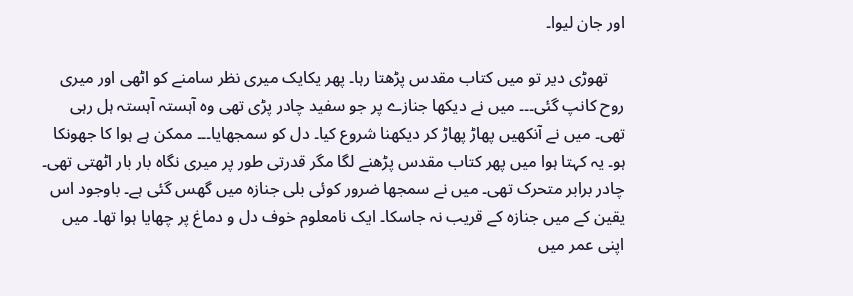اور جان لیوا۔

    تھوڑی دیر تو میں کتاب مقدس پڑھتا رہا۔ پھر یکایک میری نظر سامنے کو اٹھی اور میری روح کانپ گئی۔۔۔ میں نے دیکھا جنازے پر جو سفید چادر پڑی تھی وہ آہستہ آہستہ ہل رہی تھی۔ میں نے آنکھیں پھاڑ پھاڑ کر دیکھنا شروع کیا۔ دل کو سمجھایا۔۔۔ ممکن ہے ہوا کا جھونکا ہو۔ یہ کہتا ہوا میں پھر کتاب مقدس پڑھنے لگا مگر قدرتی طور پر میری نگاہ بار بار اٹھتی تھی۔ چادر برابر متحرک تھی۔ میں نے سمجھا ضرور کوئی بلی جنازہ میں گھس گئی ہے۔ باوجود اس یقین کے میں جنازہ کے قریب نہ جاسکا۔ ایک نامعلوم خوف دل و دماغ پر چھایا ہوا تھا۔ میں اپنی عمر میں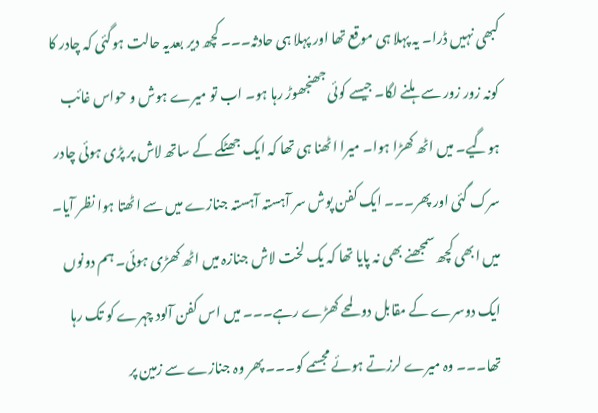کبھی نہیں ڈرا۔ یہ پہلا ہی موقع تھا اور پہلا ہی حادثہ۔۔۔ کچھ دیر بعدیہ حالت ہوگئی کہ چادر کا کونہ زور زور سے ہلنے لگا۔ جیسے کوئی جھنجھوڑ رہا ہو۔ اب تو میرے ہوش و حواس غائب ہوگیے۔ میں اٹھ کھڑا ہوا۔ میرا اٹھنا ہی تھا کہ ایک جھٹکے کے ساتھ لاش پر پڑی ہوئی چادر سرک گئی اور پھر۔۔۔ ایک کفن پوش سر آہستہ آہستہ جنازے میں سے اٹھتا ہوا نظر آیا۔ میں ابھی کچھ سمجھنے بھی نہ پایا تھا کہ یک لخت لاش جنازہ میں اٹھ کھڑی ہوئی۔ ہم دونوں ایک دوسرے کے مقابل دو لمحے کھڑے رہے۔۔۔ میں اس کفن آلود چہرے کو تک رہا تھا۔۔۔ وہ میرے لرزتے ہوئے مجسمے کو۔۔۔ پھر وہ جنازے سے زمین پر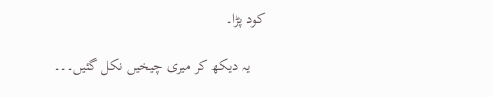کود پڑا۔

    یہ دیکھ کر میری چیخیں نکل گئیں۔۔۔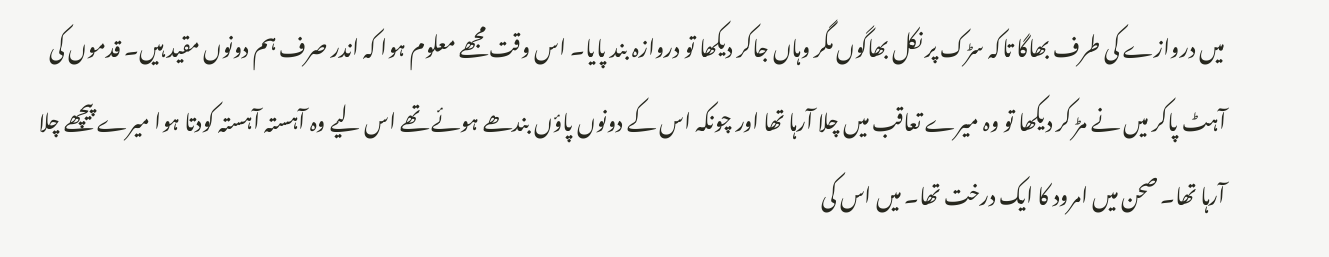میں دروازے کی طرف بھاگا تاکہ سڑک پر نکل بھاگوں مگر وہاں جاکر دیکھا تو دروازہ بند پایا۔ اس وقت مجھے معلوم ہوا کہ اندر صرف ہم دونوں مقید ہیں۔ قدموں کی آہٹ پاکر میں نے مڑ کر دیکھا تو وہ میرے تعاقب میں چلا آرہا تھا اور چونکہ اس کے دونوں پاؤں بندھے ہوئے تھے اس لیے وہ آہستہ آہستہ کودتا ہوا میرے پیچھے چلا آرہا تھا۔ صحن میں امرود کا ایک درخت تھا۔ میں اس کی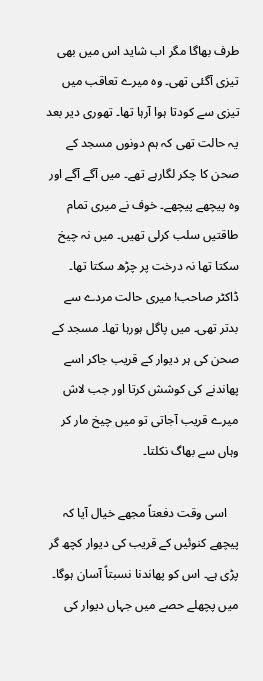طرف بھاگا مگر اب شاید اس میں بھی تیزی آگئی تھی۔ وہ میرے تعاقب میں تیزی سے کودتا ہوا آرہا تھا۔ تھوری دیر بعد یہ حالت تھی کہ ہم دونوں مسجد کے صحن کا چکر لگارہے تھے۔ میں آگے آگے اور وہ پیچھے پیچھے۔ خوف نے میری تمام طاقتیں سلب کرلی تھیں۔ میں نہ چیخ سکتا تھا نہ درخت پر چڑھ سکتا تھا۔ ڈاکٹر صاحب! میری حالت مردے سے بدتر تھی۔ میں پاگل ہورہا تھا۔ مسجد کے صحن کی ہر دیوار کے قریب جاکر اسے پھاندنے کی کوشش کرتا اور جب لاش میرے قریب آجاتی تو میں چیخ مار کر وہاں سے بھاگ نکلتا۔

    اسی وقت دفعتاً مجھے خیال آیا کہ پیچھے کنوئیں کے قریب کی دیوار کچھ گر پڑی ہے۔ اس کو پھاندنا نسبتاً آسان ہوگا۔ میں پچھلے حصے میں جہاں دیوار کی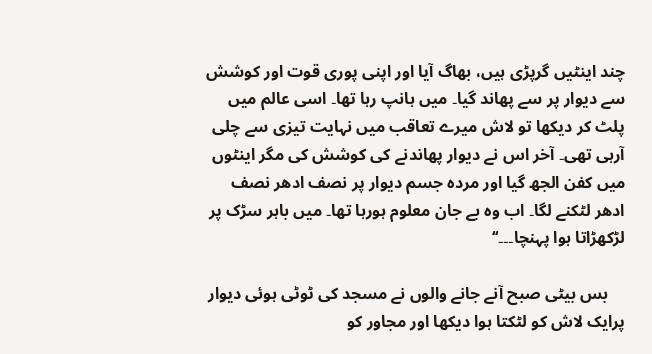چند اینٹیں گرپڑی ہیں، بھاگ آیا اور اپنی پوری قوت اور کوشش سے دیوار پر سے پھاند گیا۔ میں ہانپ رہا تھا۔ اسی عالم میں پلٹ کر دیکھا تو لاش میرے تعاقب میں نہایت تیزی سے چلی آرہی تھی۔ آخر اس نے دیوار پھاندنے کی کوشش کی مگر اینٹوں میں کفن الجھ گیا اور مردہ جسم دیوار پر نصف ادھر نصف ادھر لٹکنے لگا۔ اب وہ بے جان معلوم ہورہا تھا۔ میں باہر سڑک پر لڑکھڑاتا ہوا پہنچا۔۔۔‘‘

    بس بیٹی صبح آنے جانے والوں نے مسجد کی ٹوٹی ہوئی دیوار پرایک لاش کو لٹکتا ہوا دیکھا اور مجاور کو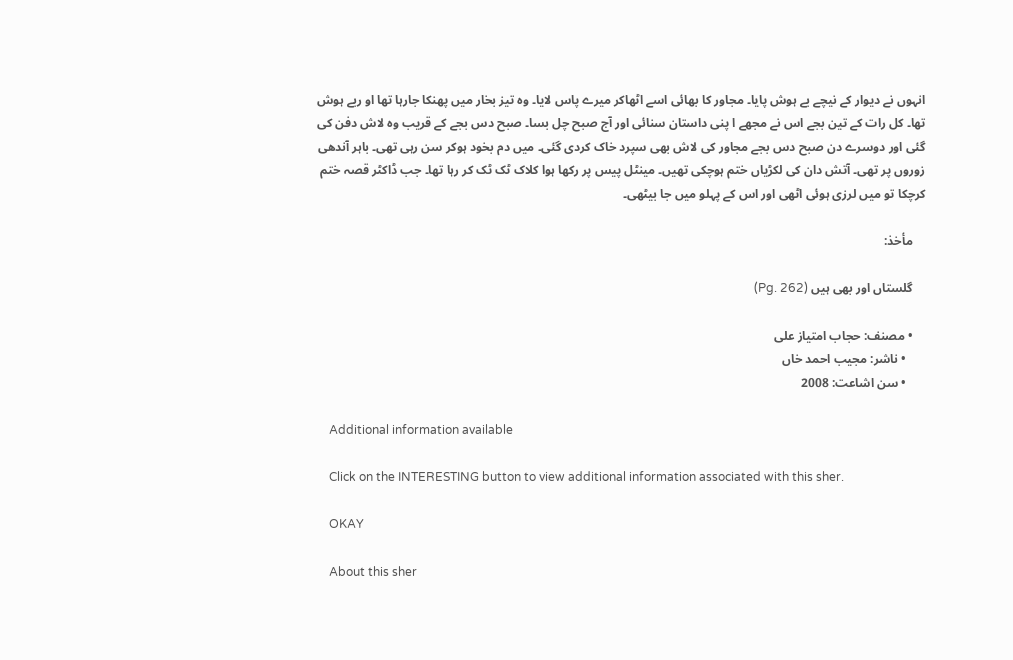انہوں نے دیوار کے نیچے بے ہوش پایا۔ مجاور کا بھائی اسے اٹھاکر میرے پاس لایا۔ وہ تیز بخار میں پھنکا جارہا تھا او ربے ہوش تھا۔ کل رات کے تین بجے اس نے مجھے ا پنی داستان سنائی اور آج صبح چل بسا۔ صبح دس بجے کے قریب وہ لاش دفن کی گئی اور دوسرے دن صبح دس بجے مجاور کی لاش بھی سپرد خاک کردی گئی۔ میں دم بخود ہوکر سن رہی تھی۔ باہر آندھی زوروں پر تھی۔ آتش دان کی لکڑیاں ختم ہوچکی تھیں۔ مینٹل پیس پر رکھا ہوا کلاک ٹک ٹک کر رہا تھا۔ جب ڈاکٹر قصہ ختم کرچکا تو میں لرزی ہوئی اٹھی اور اس کے پہلو میں جا بیٹھی۔

    مأخذ:

    گلستاں اور بھی ہیں (Pg. 262)

    • مصنف: حجاب امتیاز علی
      • ناشر: مجیب احمد خاں
      • سن اشاعت: 2008

    Additional information available

    Click on the INTERESTING button to view additional information associated with this sher.

    OKAY

    About this sher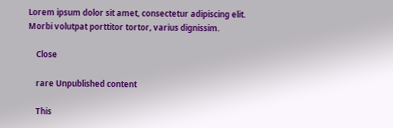Lorem ipsum dolor sit amet, consectetur adipiscing elit. Morbi volutpat porttitor tortor, varius dignissim.

    Close

    rare Unpublished content

    This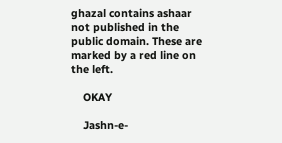ghazal contains ashaar not published in the public domain. These are marked by a red line on the left.

    OKAY

    Jashn-e-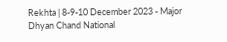Rekhta | 8-9-10 December 2023 - Major Dhyan Chand National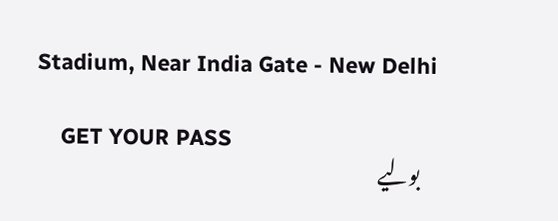Stadium, Near India Gate - New Delhi

    GET YOUR PASS
    بولیے